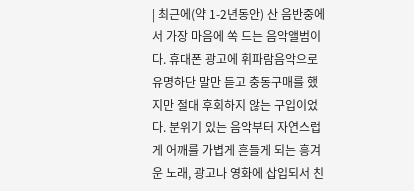| 최근에(약 1-2년동안) 산 음반중에서 가장 마음에 쏙 드는 음악앨범이다. 휴대폰 광고에 휘파람음악으로 유명하단 말만 듣고 충동구매를 했지만 절대 후회하지 않는 구입이었다. 분위기 있는 음악부터 자연스럽게 어깨를 가볍게 흔들게 되는 흥겨운 노래, 광고나 영화에 삽입되서 친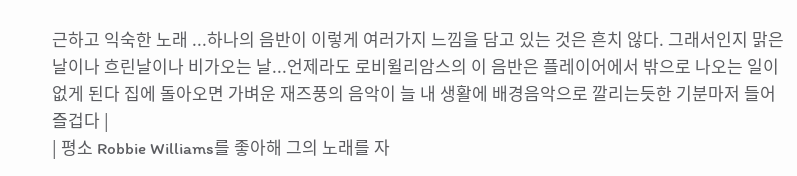근하고 익숙한 노래 ...하나의 음반이 이렇게 여러가지 느낌을 담고 있는 것은 흔치 않다. 그래서인지 맑은 날이나 흐린날이나 비가오는 날...언제라도 로비윌리암스의 이 음반은 플레이어에서 밖으로 나오는 일이 없게 된다 집에 돌아오면 가벼운 재즈풍의 음악이 늘 내 생활에 배경음악으로 깔리는듯한 기분마저 들어 즐겁다 |
| 평소 Robbie Williams를 좋아해 그의 노래를 자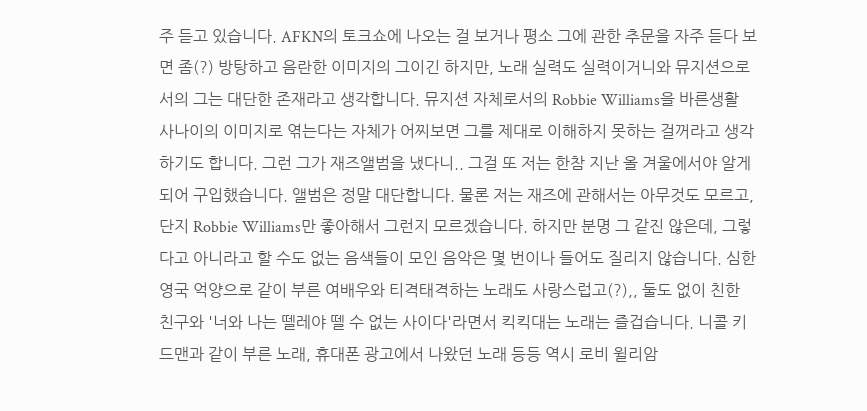주 듣고 있습니다. AFKN의 토크쇼에 나오는 걸 보거나 평소 그에 관한 추문을 자주 듣다 보면 좀(?) 방탕하고 음란한 이미지의 그이긴 하지만, 노래 실력도 실력이거니와 뮤지션으로서의 그는 대단한 존재라고 생각합니다. 뮤지션 자체로서의 Robbie Williams을 바른생활 사나이의 이미지로 엮는다는 자체가 어찌보면 그를 제대로 이해하지 못하는 걸꺼라고 생각하기도 합니다. 그런 그가 재즈앨범을 냈다니.. 그걸 또 저는 한참 지난 올 겨울에서야 알게 되어 구입했습니다. 앨범은 정말 대단합니다. 물론 저는 재즈에 관해서는 아무것도 모르고, 단지 Robbie Williams만 좋아해서 그런지 모르겠습니다. 하지만 분명 그 같진 않은데, 그렇다고 아니라고 할 수도 없는 음색들이 모인 음악은 몇 번이나 들어도 질리지 않습니다. 심한 영국 억양으로 같이 부른 여배우와 티격태격하는 노래도 사랑스럽고(?),, 둘도 없이 친한 친구와 '너와 나는 뗄레야 뗄 수 없는 사이다'라면서 킥킥대는 노래는 즐겁습니다. 니콜 키드맨과 같이 부른 노래, 휴대폰 광고에서 나왔던 노래 등등 역시 로비 윌리암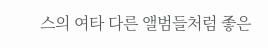스의 여타 다른 앨범들처럼 좋은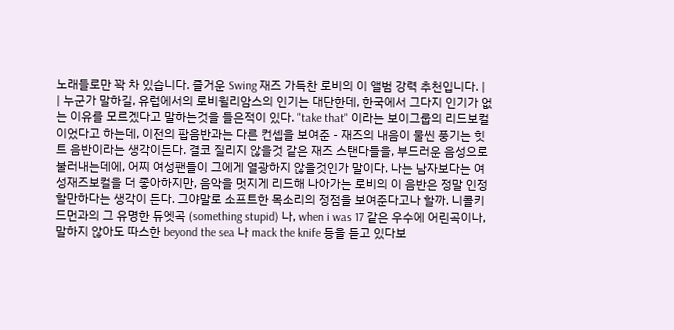노래들로만 꽉 차 있습니다. 즐거운 Swing 재즈 가득찬 로비의 이 앨범 강력 추천입니다. |
| 누군가 말하길, 유럽에서의 로비윌리암스의 인기는 대단한데, 한국에서 그다지 인기가 없는 이유를 모르겠다고 말하는것을 들은적이 있다. "take that" 이라는 보이그룹의 리드보컬이었다고 하는데, 이전의 팝음반과는 다른 컨셉을 보여준 - 재즈의 내음이 물씬 풍기는 힛트 음반이라는 생각이든다. 결코 질리지 않을것 같은 재즈 스탠다들을, 부드러운 음성으로 불러내는데에, 어찌 여성팬들이 그에게 열광하지 않을것인가 말이다. 나는 남자보다는 여성재즈보컬을 더 좋아하지만, 음악을 멋지게 리드해 나아가는 로비의 이 음반은 정말 인정할만하다는 생각이 든다. 그야말로 소프트한 목소리의 정점을 보여준다고나 할까. 니콜키드먼과의 그 유명한 듀엣곡 (something stupid) 나, when i was 17 같은 우수에 어린곡이나, 말하지 않아도 따스한 beyond the sea 나 mack the knife 등을 듣고 있다보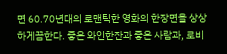면 60.70년대의 로맨틱한 영화의 한장면을 상상하게끔한다. 좋은 와인한잔과 좋은 사람과, 로비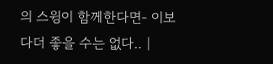의 스윙이 함께한다면- 이보다더 좋을 수는 없다.. |